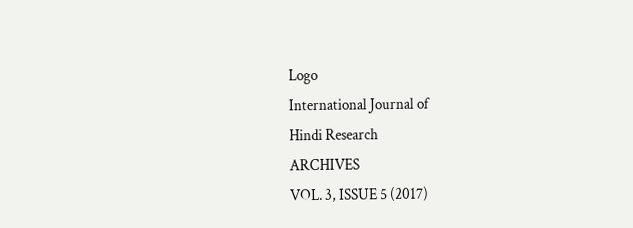Logo
International Journal of
Hindi Research
ARCHIVES
VOL. 3, ISSUE 5 (2017)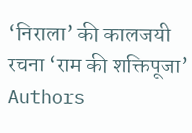‘निराला’ की कालजयी रचना ‘राम की शक्तिपूजा’
Authors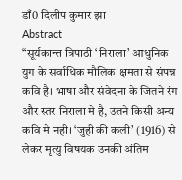डाँ0 दिलीप कुमार झा
Abstract
‘‘सूर्यकान्त त्रिपाठी ‘निराला’ आधुनिक युग के सर्वाधिक मौलिक क्षमता से संपन्न कवि है। भाषा और संवेदना के जितने रंग और स्तर निराला मे है, उतने किसी अन्य कवि मे नही। ‘जुही की कली’ (1916) से लेकर मृत्यु विषयक उनकी अंतिम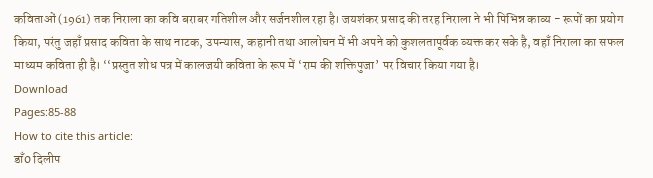कविताओं (1961) तक निराला का कवि बराबर गतिशील और सर्जनशील रहा है। जयशंकर प्रसाद की तरह निराला ने भी पिभिन्न काव्य - रूपों का प्रयोग किया, परंतु जहाँ प्रसाद कविता के साथ नाटक, उपन्यास, कहानी तथा आलोचन में भी अपने को कुशलतापूर्वक व्यक्त कर सके है, वहाँ निराला का सफल माध्यम कविता ही है। ‘‘प्रस्तुत शोध पत्र में कालजयी कविता के रूप में ‘राम की शक्तिपुजा’ पर विचार किया गया है।
Download
Pages:85-88
How to cite this article:
डाँ0 दिलीप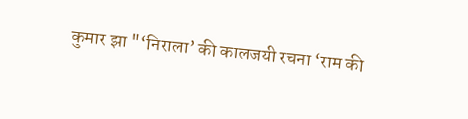कुमार झा "‘निराला’ की कालजयी रचना ‘राम की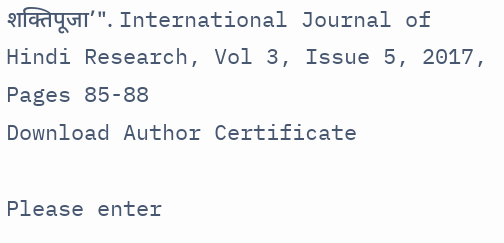शक्तिपूजा’". International Journal of Hindi Research, Vol 3, Issue 5, 2017, Pages 85-88
Download Author Certificate

Please enter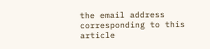the email address corresponding to this article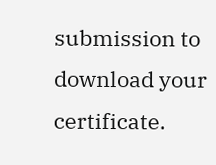submission to download your certificate.